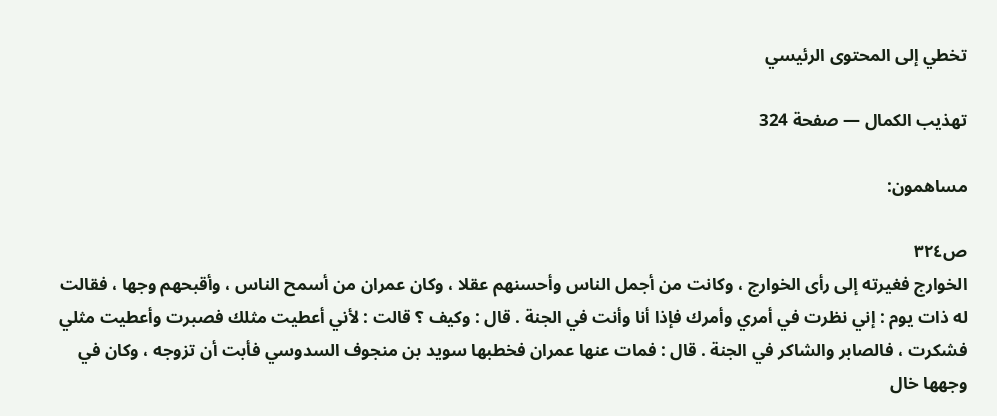تخطي إلى المحتوى الرئيسي

تهذيب الكمال — صفحة 324

مساهمون:

ص٣٢٤
الخوارج فغيرته إلى رأى الخوارج ، وكانت من أجمل الناس وأحسنهم عقلا ، وكان عمران من أسمح الناس ، وأقبحهم وجها ، فقالت له ذات يوم : إني نظرت في أمري وأمرك فإذا أنا وأنت في الجنة . قال : وكيف ؟ قالت : لأني أعطيت مثلك فصبرت وأعطيت مثلي فشكرت ، فالصابر والشاكر في الجنة . قال : فمات عنها عمران فخطبها سويد بن منجوف السدوسي فأبت أن تزوجه ، وكان في وجهها خال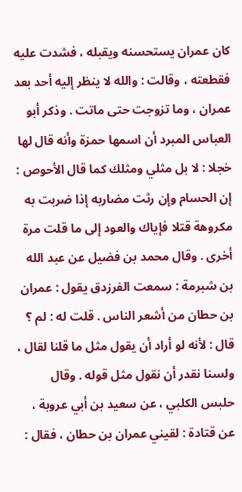كان عمران يستحسنه ويقبله ، فشدت عليه فقطعته ، وقالت : والله لا ينظر إليه أحد بعد عمران ، وما تزوجت حتى ماتت . وذكر أبو العباس المبرد أن اسمها حمزة وأنه قال لها خجلا : لا بل مثلي ومثلك كما قال الأحوص : إن الحسام وإن رثت مضاربه إذا ضربت به مكروهة قتلا فإياك والعود إلى ما قلت مرة أخرى . وقال محمد بن فضيل عن عبد الله بن شبرمة : سمعت الفرزدق يقول : عمران بن حطان من أشعر الناس . قلت له : لم ؟ قال : لأنه لو أراد أن يقول مثل ما قلنا لقال ، ولسنا نقدر أن نقول مثل قوله . وقال حلبس الكلبي ، عن سعيد بن أبي عروبة ، عن قتادة : لقيني عمران بن حطان ، فقال :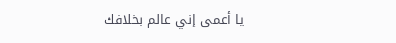يا أعمى إني عالم بخلافك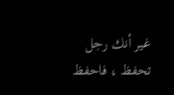غير أنك رجل تحفظ ، فاحفظ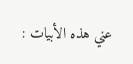عني هذه الأبيات :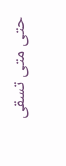حتى متى تسقى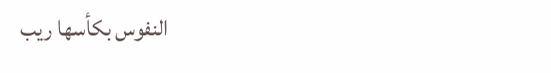النفوس بكأسها ريب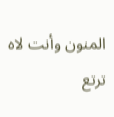المنون وأنت لاه ترتع